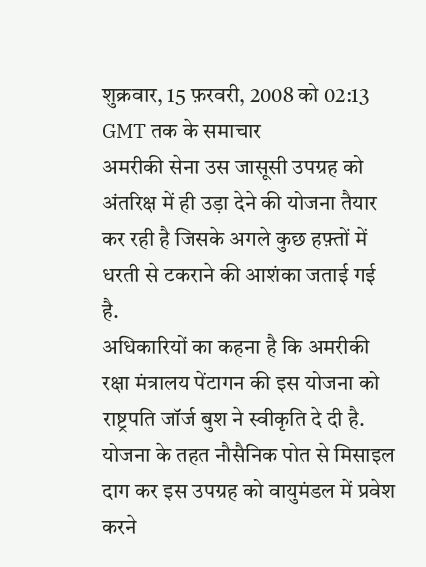शुक्रवार, 15 फ़रवरी, 2008 को 02:13 GMT तक के समाचार
अमरीकी सेना उस जासूसी उपग्रह को अंतरिक्ष में ही उड़ा देने की योजना तैयार कर रही है जिसके अगले कुछ हफ़्तों में धरती से टकराने की आशंका जताई गई है.
अधिकारियों का कहना है कि अमरीकी रक्षा मंत्रालय पेंटागन की इस योजना को राष्ट्रपति जॉर्ज बुश ने स्वीकृति दे दी है.
योजना के तहत नौसैनिक पोत से मिसाइल दाग कर इस उपग्रह को वायुमंडल में प्रवेश करने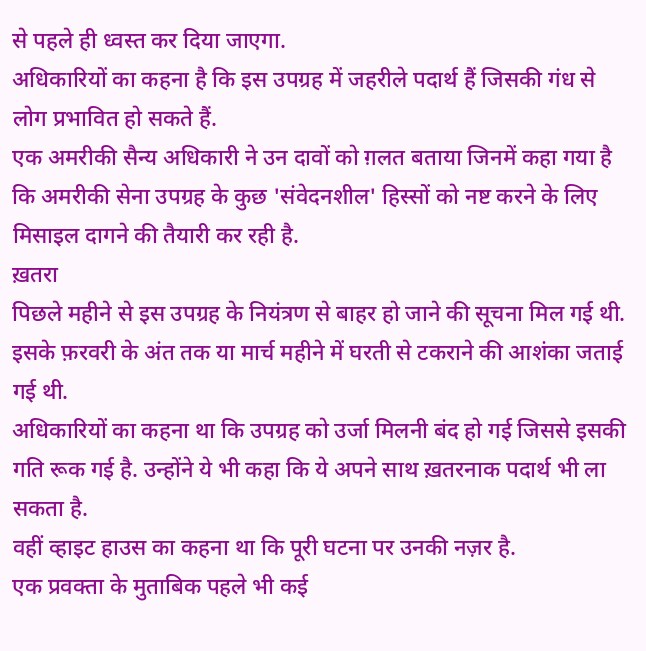से पहले ही ध्वस्त कर दिया जाएगा.
अधिकारियों का कहना है कि इस उपग्रह में जहरीले पदार्थ हैं जिसकी गंध से लोग प्रभावित हो सकते हैं.
एक अमरीकी सैन्य अधिकारी ने उन दावों को ग़लत बताया जिनमें कहा गया है कि अमरीकी सेना उपग्रह के कुछ 'संवेदनशील' हिस्सों को नष्ट करने के लिए मिसाइल दागने की तैयारी कर रही है.
ख़तरा
पिछले महीने से इस उपग्रह के नियंत्रण से बाहर हो जाने की सूचना मिल गई थी.
इसके फ़रवरी के अंत तक या मार्च महीने में घरती से टकराने की आशंका जताई गई थी.
अधिकारियों का कहना था कि उपग्रह को उर्जा मिलनी बंद हो गई जिससे इसकी गति रूक गई है. उन्होंने ये भी कहा कि ये अपने साथ ख़तरनाक पदार्थ भी ला सकता है.
वहीं व्हाइट हाउस का कहना था कि पूरी घटना पर उनकी नज़र है.
एक प्रवक्ता के मुताबिक पहले भी कई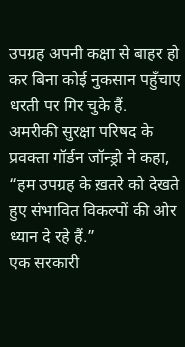उपग्रह अपनी कक्षा से बाहर हो कर बिना कोई नुकसान पहुँचाए धरती पर गिर चुके हैं.
अमरीकी सुरक्षा परिषद के प्रवक्ता गॉर्डन जॉन्ड्रो ने कहा, “हम उपग्रह के ख़तरे को देखते हुए संभावित विकल्पों की ओर ध्यान दे रहे हैं.”
एक सरकारी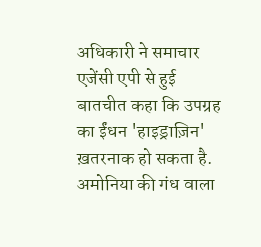अधिकारी ने समाचार एजेंसी एपी से हुई बातचीत कहा कि उपग्रह का ईंधन 'हाइड्राज़िन' ख़तरनाक हो सकता है.
अमोनिया की गंध वाला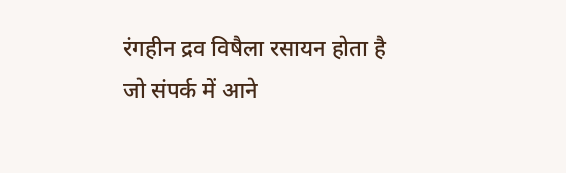रंगहीन द्रव विषैला रसायन होता है जो संपर्क में आने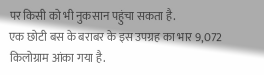पर किसी को भी नुकसान पहुंचा सकता है.
एक छोटी बस के बराबर के इस उपग्रह का भार 9,072 किलोग्राम आंका गया है.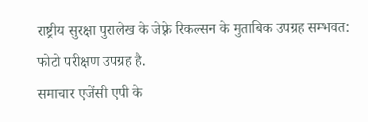राष्ट्रीय सुरक्षा पुरालेख के जेफ़्रे रिकल्सन के मुताबिक उपग्रह सम्भवत: फोटो परीक्षण उपग्रह है.
समाचार एजेंसी एपी के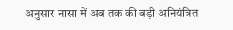अनुसार नासा में अब तक की बड़ी अनियंत्रित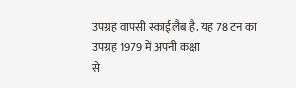उपग्रह वापसी स्काईलैब है. यह 78 टन का उपग्रह 1979 में अपनी कक्षा
से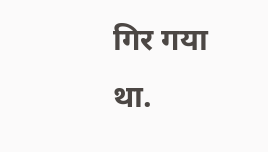गिर गया था.